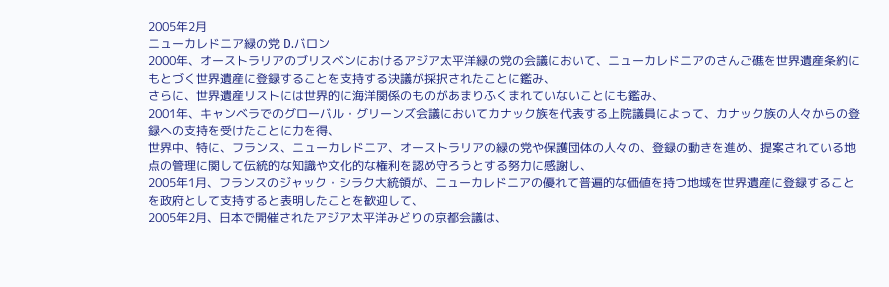2005年2月
ニューカレドニア緑の党 D.バロン
2000年、オーストラリアのブリスベンにおけるアジア太平洋緑の党の会議において、ニューカレドニアのさんご礁を世界遺産条約にもとづく世界遺産に登録することを支持する決議が採択されたことに鑑み、
さらに、世界遺産リストには世界的に海洋関係のものがあまりふくまれていないことにも鑑み、
2001年、キャンベラでのグローバル・グリーンズ会議においてカナック族を代表する上院議員によって、カナック族の人々からの登録への支持を受けたことに力を得、
世界中、特に、フランス、ニューカレドニア、オーストラリアの緑の党や保護団体の人々の、登録の動きを進め、提案されている地点の管理に関して伝統的な知識や文化的な権利を認め守ろうとする努力に感謝し、
2005年1月、フランスのジャック・シラク大統領が、ニューカレドニアの優れて普遍的な価値を持つ地域を世界遺産に登録することを政府として支持すると表明したことを歓迎して、
2005年2月、日本で開催されたアジア太平洋みどりの京都会議は、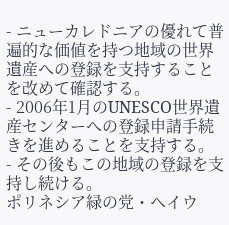- ニューカレドニアの優れて普遍的な価値を持つ地域の世界遺産への登録を支持することを改めて確認する。
- 2006年1月のUNESCO世界遺産センターへの登録申請手続きを進めることを支持する。
- その後もこの地域の登録を支持し続ける。
ポリネシア緑の党・ヘイウ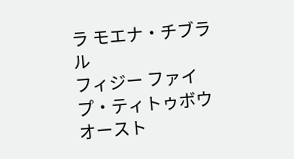ラ モエナ・チブラル
フィジー ファイプ・ティトゥボウ
オースト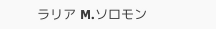ラリア M.ソロモン